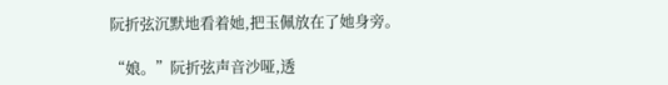阮折弦沉默地看着她,把玉佩放在了她身旁。

“娘。”阮折弦声音沙哑,透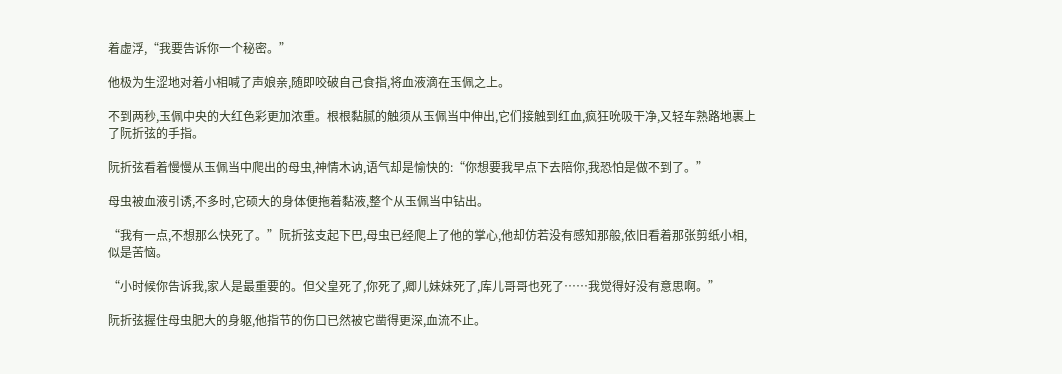着虚浮,“我要告诉你一个秘密。”

他极为生涩地对着小相喊了声娘亲,随即咬破自己食指,将血液滴在玉佩之上。

不到两秒,玉佩中央的大红色彩更加浓重。根根黏腻的触须从玉佩当中伸出,它们接触到红血,疯狂吮吸干净,又轻车熟路地裹上了阮折弦的手指。

阮折弦看着慢慢从玉佩当中爬出的母虫,神情木讷,语气却是愉快的:“你想要我早点下去陪你,我恐怕是做不到了。”

母虫被血液引诱,不多时,它硕大的身体便拖着黏液,整个从玉佩当中钻出。

“我有一点,不想那么快死了。”阮折弦支起下巴,母虫已经爬上了他的掌心,他却仿若没有感知那般,依旧看着那张剪纸小相,似是苦恼。

“小时候你告诉我,家人是最重要的。但父皇死了,你死了,卿儿妹妹死了,库儿哥哥也死了……我觉得好没有意思啊。”

阮折弦握住母虫肥大的身躯,他指节的伤口已然被它凿得更深,血流不止。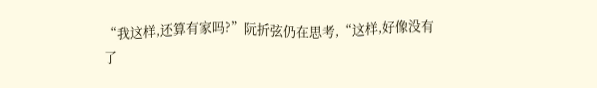“我这样,还算有家吗?”阮折弦仍在思考,“这样,好像没有了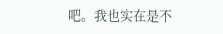吧。我也实在是不